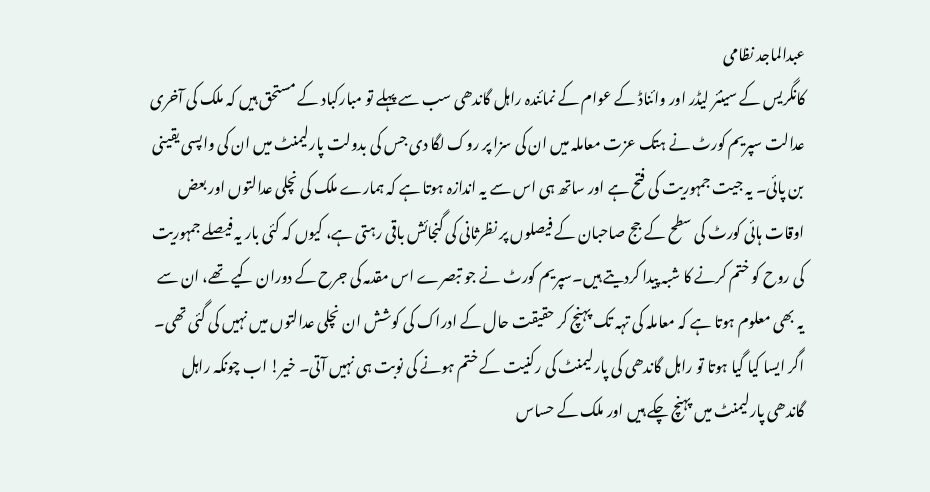عبدالماجد نظامی
کانگریس کے سینئر لیڈر اور وائناڈ کے عوام کے نمائندہ راہل گاندھی سب سے پہلے تو مبارکباد کے مستحق ہیں کہ ملک کی آخری عدالت سپریم کورٹ نے ہتک عزت معاملہ میں ان کی سزا پر روک لگا دی جس کی بدولت پارلیمنٹ میں ان کی واپسی یقینی بن پائی۔ یہ جیت جمہوریت کی فتح ہے اور ساتھ ہی اس سے یہ اندازہ ہوتا ہے کہ ہمارے ملک کی نچلی عدالتوں اور بعض اوقات ہائی کورٹ کی سطح کے جج صاحبان کے فیصلوں پر نظرثانی کی گنجائش باقی رہتی ہے، کیوں کہ کئی بار یہ فیصلے جمہوریت کی روح کو ختم کرنے کا شبہ پیدا کردیتے ہیں۔سپریم کورٹ نے جو تبصرے اس مقدمہ کی جرح کے دوران کیے تھے، ان سے یہ بھی معلوم ہوتا ہے کہ معاملہ کی تہہ تک پہنچ کر حقیقت حال کے ادراک کی کوشش ان نچلی عدالتوں میں نہیں کی گئی تھی۔ اگر ایسا کیا گیا ہوتا تو راہل گاندھی کی پارلیمنٹ کی رکنیت کے ختم ہونے کی نوبت ہی نہیں آتی۔ خیر! اب چونکہ راہل گاندھی پارلیمنٹ میں پہنچ چکے ہیں اور ملک کے حساس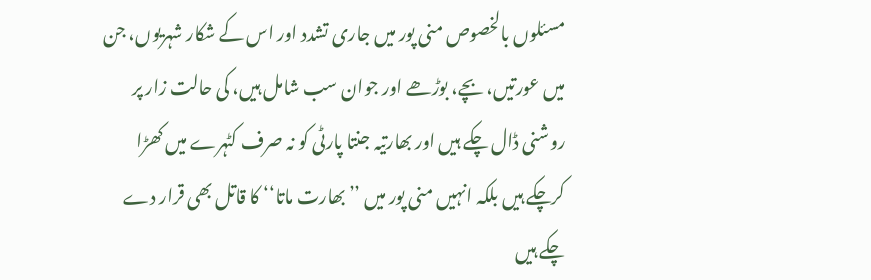مسئلوں بالخصوص منی پور میں جاری تشدد اور اس کے شکار شہریوں، جن میں عورتیں، بچے، بوڑھے اور جوان سب شامل ہیں، کی حالت زار پر روشنی ڈال چکے ہیں اور بھارتیہ جنتا پارٹی کو نہ صرف کٹہرے میں کھڑا کرچکے ہیں بلکہ انہیں منی پور میں ’’بھارت ماتا‘‘ کا قاتل بھی قرار دے چکے ہیں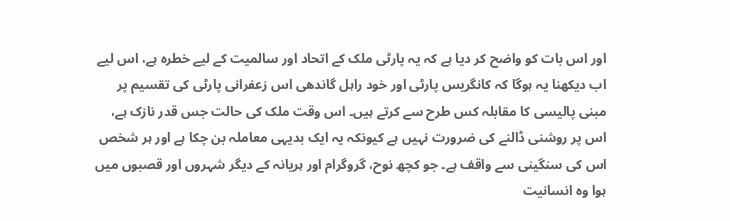اور اس بات کو واضح کر دیا ہے کہ یہ پارٹی ملک کے اتحاد اور سالمیت کے لیے خطرہ ہے، اس لیے اب دیکھنا یہ ہوگا کہ کانگریس پارٹی اور خود راہل گاندھی اس زعفرانی پارٹی کی تقسیم پر مبنی پالیسی کا مقابلہ کس طرح سے کرتے ہیں۔ اس وقت ملک کی حالت جس قدر نازک ہے، اس پر روشنی ڈالنے کی ضرورت نہیں ہے کیونکہ یہ ایک بدیہی معاملہ بن چکا ہے اور ہر شخص اس کی سنگینی سے واقف ہے۔ جو کچھ نوح، گروگرام اور ہریانہ کے دیگر شہروں اور قصبوں میں ہوا وہ انسانیت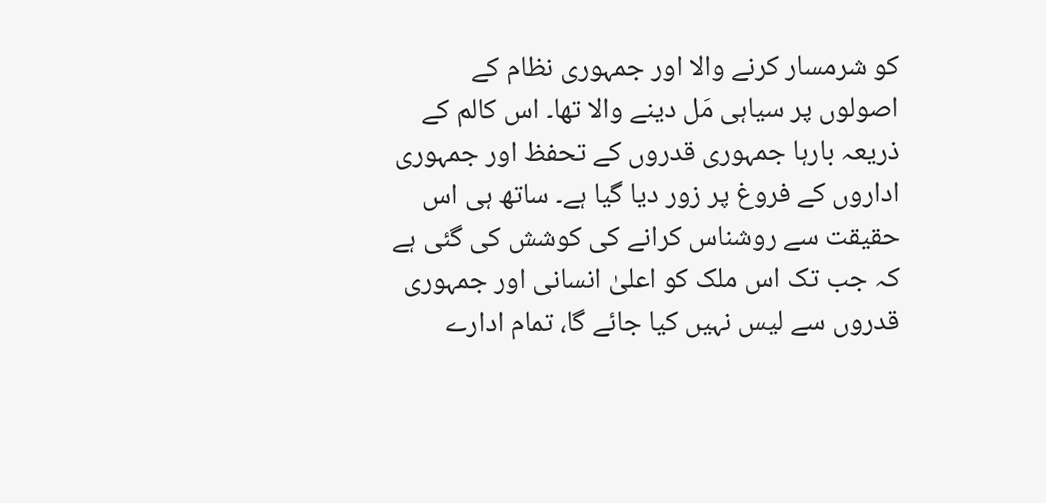کو شرمسار کرنے والا اور جمہوری نظام کے اصولوں پر سیاہی مَل دینے والا تھا۔ اس کالم کے ذریعہ بارہا جمہوری قدروں کے تحفظ اور جمہوری اداروں کے فروغ پر زور دیا گیا ہے۔ ساتھ ہی اس حقیقت سے روشناس کرانے کی کوشش کی گئی ہے کہ جب تک اس ملک کو اعلیٰ انسانی اور جمہوری قدروں سے لیس نہیں کیا جائے گا، تمام ادارے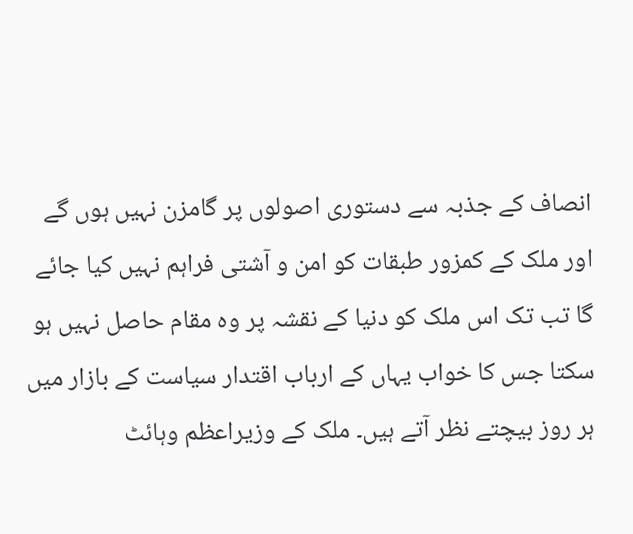انصاف کے جذبہ سے دستوری اصولوں پر گامزن نہیں ہوں گے اور ملک کے کمزور طبقات کو امن و آشتی فراہم نہیں کیا جائے گا تب تک اس ملک کو دنیا کے نقشہ پر وہ مقام حاصل نہیں ہو سکتا جس کا خواب یہاں کے ارباب اقتدار سیاست کے بازار میں ہر روز بیچتے نظر آتے ہیں۔ ملک کے وزیراعظم وہائٹ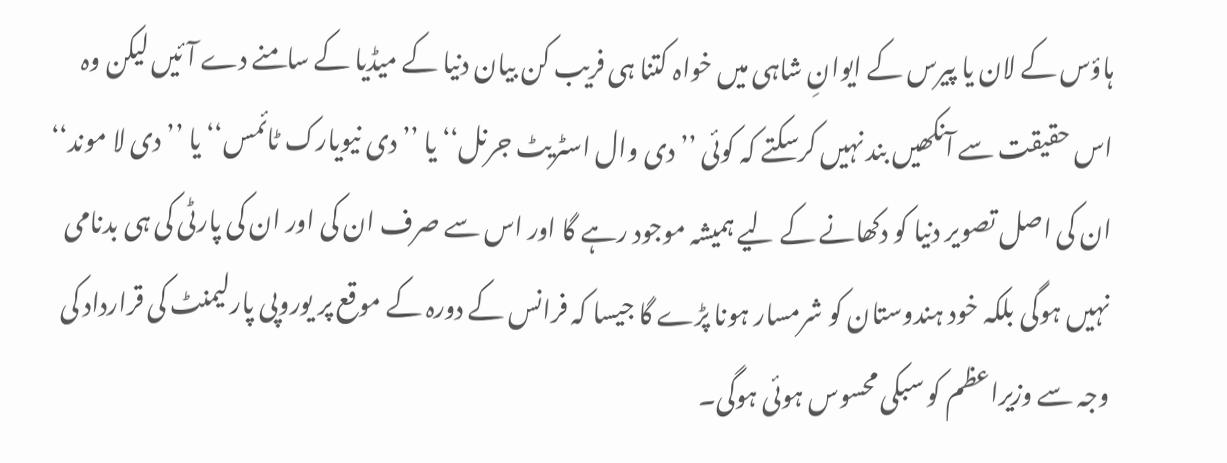ہاؤس کے لان یا پیرس کے ایوانِ شاہی میں خواہ کتنا ہی فریب کن بیان دنیا کے میڈیا کے سامنے دے آئیں لیکن وہ اس حقیقت سے آنکھیں بند نہیں کرسکتے کہ کوئی ’’دی وال اسٹریٹ جرنل‘‘ یا ’’دی نیویارک ٹائمس‘‘ یا ’’دی لا موند‘‘ ان کی اصل تصویر دنیا کو دکھانے کے لیے ہمیشہ موجود رہے گا اور اس سے صرف ان کی اور ان کی پارٹی کی ہی بدنامی نہیں ہوگی بلکہ خود ہندوستان کو شرمسار ہونا پڑے گا جیسا کہ فرانس کے دورہ کے موقع پر یوروپی پارلیمنٹ کی قرارداد کی وجہ سے وزیراعظم کو سبکی محسوس ہوئی ہوگی۔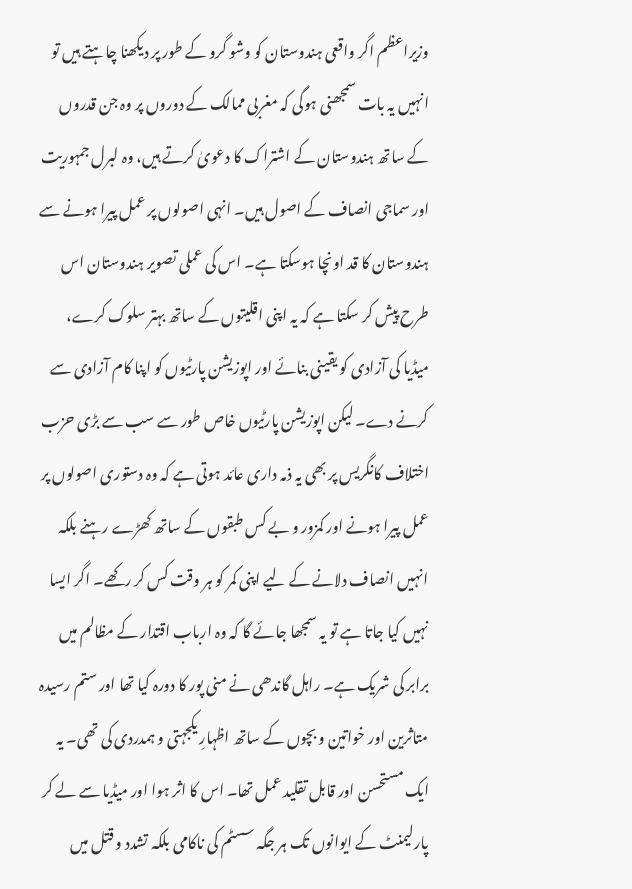وزیراعظم اگر واقعی ہندوستان کو وشو گرو کے طور پر دیکھنا چاہتے ہیں تو انہیں یہ بات سمجھنی ہوگی کہ مغربی ممالک کے دوروں پر وہ جن قدروں کے ساتھ ہندوستان کے اشتراک کا دعویٰ کرتے ہیں، وہ لبرل جمہوریت اور سماجی انصاف کے اصول ہیں۔ انہی اصولوں پر عمل پیرا ہونے سے ہندوستان کا قد اونچا ہوسکتا ہے۔ اس کی عملی تصویر ہندوستان اس طرح پیش کر سکتا ہے کہ یہ اپنی اقلیتوں کے ساتھ بہتر سلوک کرے، میڈیا کی آزادی کو یقینی بنائے اور اپوزیشن پارٹیوں کو اپنا کام آزادی سے کرنے دے۔ لیکن اپوزیشن پارٹیوں خاص طور سے سب سے بڑی حزب اختلاف کانگریس پر بھی یہ ذمہ داری عائد ہوتی ہے کہ وہ دستوری اصولوں پر عمل پیرا ہونے اور کمزور و بے کس طبقوں کے ساتھ کھڑے رہنے بلکہ انہیں انصاف دلانے کے لیے اپنی کمر کو ہر وقت کس کر رکھے۔ اگر ایسا نہیں کیا جاتا ہے تو یہ سمجھا جائے گا کہ وہ ارباب اقتدار کے مظالم میں برابر کی شریک ہے۔ راہل گاندھی نے منی پور کا دورہ کیا تھا اور ستم رسیدہ متاثرین اور خواتین و بچوں کے ساتھ اظہارِ یکجہتی و ہمدردی کی تھی۔ یہ ایک مستحسن اور قابل تقلید عمل تھا۔ اس کا اثر ہوا اور میڈیا سے لے کر پارلیمنٹ کے ایوانوں تک ہر جگہ سسٹم کی ناکامی بلکہ تشدد و قتل میں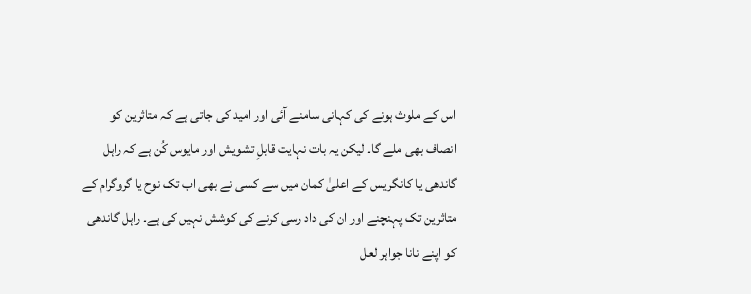اس کے ملوث ہونے کی کہانی سامنے آئی اور امید کی جاتی ہے کہ متاثرین کو انصاف بھی ملے گا۔ لیکن یہ بات نہایت قابلِ تشویش اور مایوس کُن ہے کہ راہل گاندھی یا کانگریس کے اعلیٰ کمان میں سے کسی نے بھی اب تک نوح یا گروگرام کے متاثرین تک پہنچنے اور ان کی داد رسی کرنے کی کوشش نہیں کی ہے۔ راہل گاندھی کو اپنے نانا جواہر لعل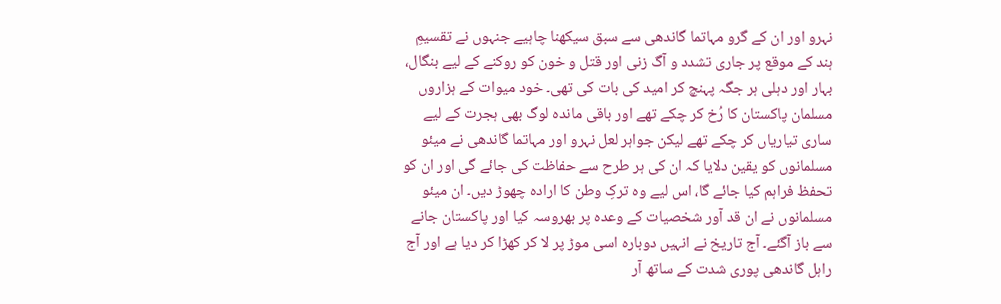نہرو اور ان کے گرو مہاتما گاندھی سے سبق سیکھنا چاہیے جنہوں نے تقسیمِ ہند کے موقع پر جاری تشدد و آگ زنی اور قتل و خون کو روکنے کے لیے بنگال، بہار اور دہلی ہر جگہ پہنچ کر امید کی بات کی تھی۔ خود میوات کے ہزاروں مسلمان پاکستان کا رُخ کر چکے تھے اور باقی ماندہ لوگ بھی ہجرت کے لیے ساری تیاریاں کر چکے تھے لیکن جواہر لعل نہرو اور مہاتما گاندھی نے میئو مسلمانوں کو یقین دلایا کہ ان کی ہر طرح سے حفاظت کی جائے گی اور ان کو تحفظ فراہم کیا جائے گا، اس لیے وہ ترکِ وطن کا ارادہ چھوڑ دیں۔ ان میئو مسلمانوں نے ان قد آور شخصیات کے وعدہ پر بھروسہ کیا اور پاکستان جانے سے باز آگئے۔ آج تاریخ نے انہیں دوبارہ اسی موڑ پر لا کر کھڑا کر دیا ہے اور آج راہل گاندھی پوری شدت کے ساتھ آر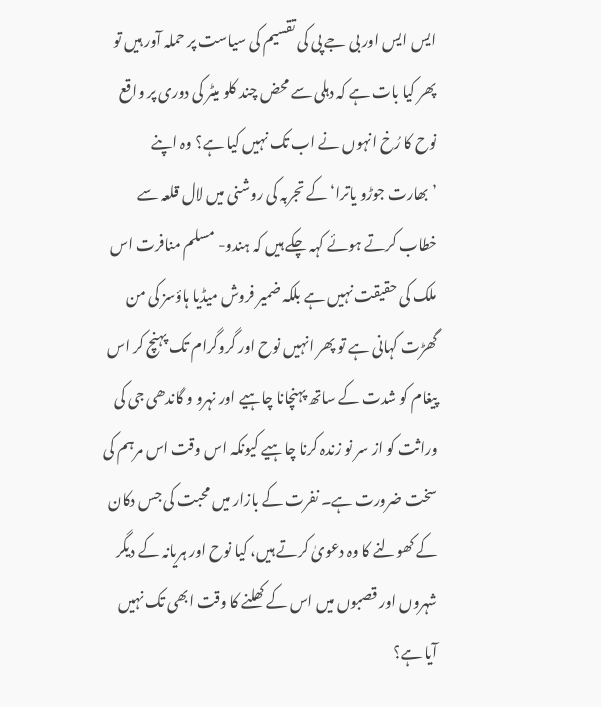ایس ایس اور بی جے پی کی تقسیم کی سیاست پر حملہ آور ہیں تو پھر کیا بات ہے کہ دہلی سے محض چند کلو میٹر کی دوری پر واقع نوح کا رُخ انہوں نے اب تک نہیں کیا ہے؟ وہ اپنے ’بھارت جوڑو یاترا‘ کے تجربہ کی روشنی میں لال قلعہ سے خطاب کرتے ہوئے کہہ چکے ہیں کہ ہندو- مسلم منافرت اس ملک کی حقیقت نہیں ہے بلکہ ضمیر فروش میڈیا ہاؤسز کی من گھڑت کہانی ہے تو پھر انہیں نوح اور گروگرام تک پہنچ کر اس پیغام کو شدت کے ساتھ پہنچانا چاہیے اور نہرو و گاندھی جی کی وراثت کو از سر نو زندہ کرنا چاہیے کیونکہ اس وقت اس مرہم کی سخت ضرورت ہے۔ نفرت کے بازار میں محبت کی جس دکان کے کھولنے کا وہ دعویٰ کرتے ہیں، کیا نوح اور ہریانہ کے دیگر شہروں اور قصبوں میں اس کے کھلنے کا وقت ابھی تک نہیں آیا ہے؟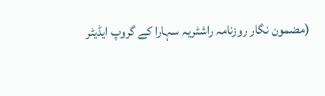(مضمون نگار روزنامہ راشٹریہ سہارا کے گروپ ایڈیٹر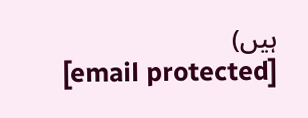ہیں)
[email protected]